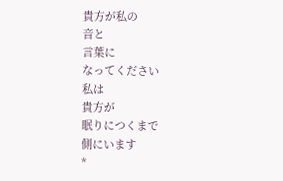貴方が私の
音と
言葉に
なってください
私は
貴方が
眠りにつくまで
側にいます
*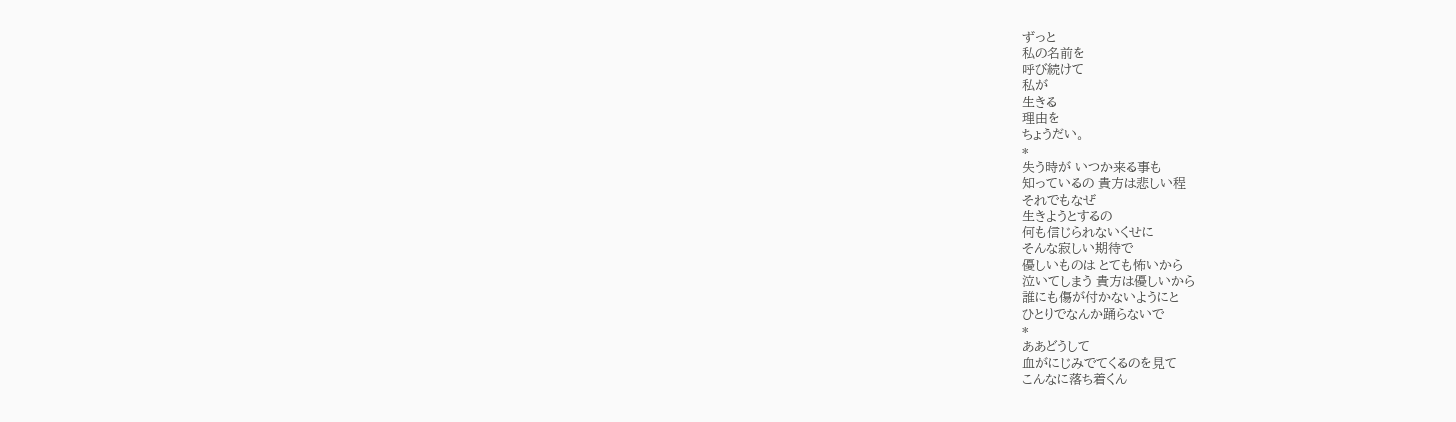ずっと
私の名前を
呼び続けて
私が
生きる
理由を
ちょうだい。
*
失う時が いつか来る事も
知っているの 貴方は悲しい程
それでもなぜ
生きようとするの
何も信じられないくせに
そんな寂しい期待で
優しいものは とても怖いから
泣いてしまう 貴方は優しいから
誰にも傷が付かないようにと
ひとりでなんか踊らないで
*
ああどうして
血がにじみでてくるのを見て
こんなに落ち着くん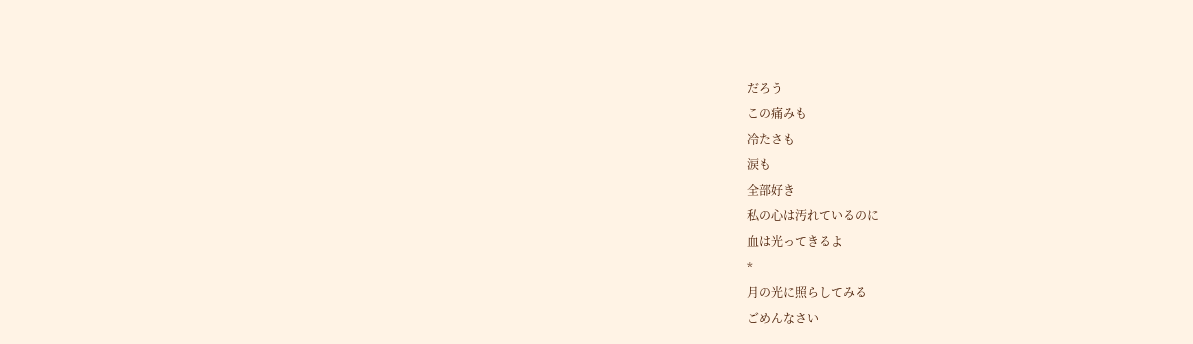だろう
この痛みも
冷たさも
涙も
全部好き
私の心は汚れているのに
血は光ってきるよ
*
月の光に照らしてみる
ごめんなさい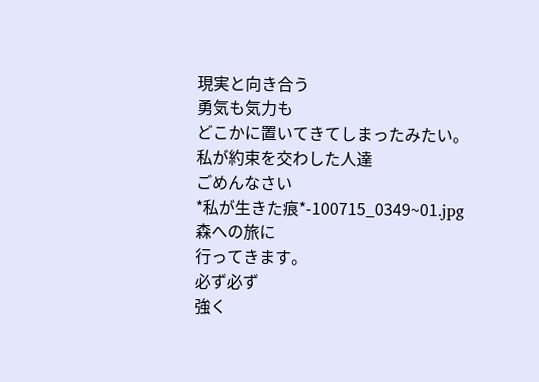現実と向き合う
勇気も気力も
どこかに置いてきてしまったみたい。
私が約束を交わした人達
ごめんなさい
*私が生きた痕*-100715_0349~01.jpg
森への旅に
行ってきます。
必ず必ず
強く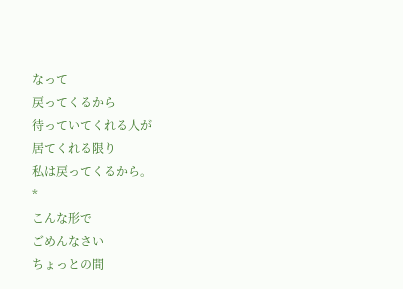なって
戻ってくるから
待っていてくれる人が
居てくれる限り
私は戻ってくるから。
*
こんな形で
ごめんなさい
ちょっとの間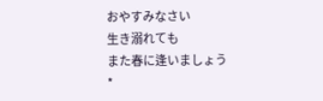おやすみなさい
生き溺れても
また春に逢いましょう
*